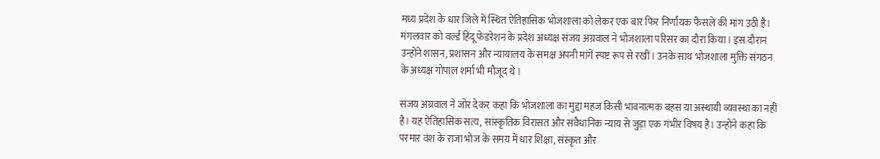मध्य प्रदेश के धार जिले में स्थित ऐतिहासिक भोजशाला को लेकर एक बार फिर निर्णायक फैसले की मांग उठी है। मंगलवार को वर्ल्ड हिंदू फेडरेशन के प्रदेश अध्यक्ष संजय अग्रवाल ने भोजशाला परिसर का दौरा किया। इस दौरान उन्होंने शासन, प्रशासन और न्यायालय के समक्ष अपनी मांगें स्पष्ट रूप से रखीं। उनके साथ भोजशाला मुक्ति संगठन के अध्यक्ष गोपाल शर्मा भी मौजूद थे।

संजय अग्रवाल ने जोर देकर कहा कि भोजशाला का मुद्दा महज किसी भावनात्मक बहस या अस्थायी व्यवस्था का नहीं है। यह ऐतिहासिक सत्य, सांस्कृतिक विरासत और संवैधानिक न्याय से जुड़ा एक गंभीर विषय है। उन्होंने कहा कि परमार वंश के राजा भोज के समय में धार शिक्षा, संस्कृत और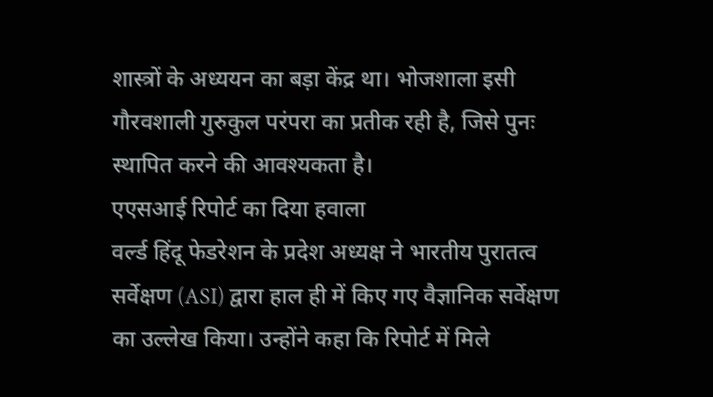शास्त्रों के अध्ययन का बड़ा केंद्र था। भोजशाला इसी गौरवशाली गुरुकुल परंपरा का प्रतीक रही है, जिसे पुनः स्थापित करने की आवश्यकता है।
एएसआई रिपोर्ट का दिया हवाला
वर्ल्ड हिंदू फेडरेशन के प्रदेश अध्यक्ष ने भारतीय पुरातत्व सर्वेक्षण (ASI) द्वारा हाल ही में किए गए वैज्ञानिक सर्वेक्षण का उल्लेख किया। उन्होंने कहा कि रिपोर्ट में मिले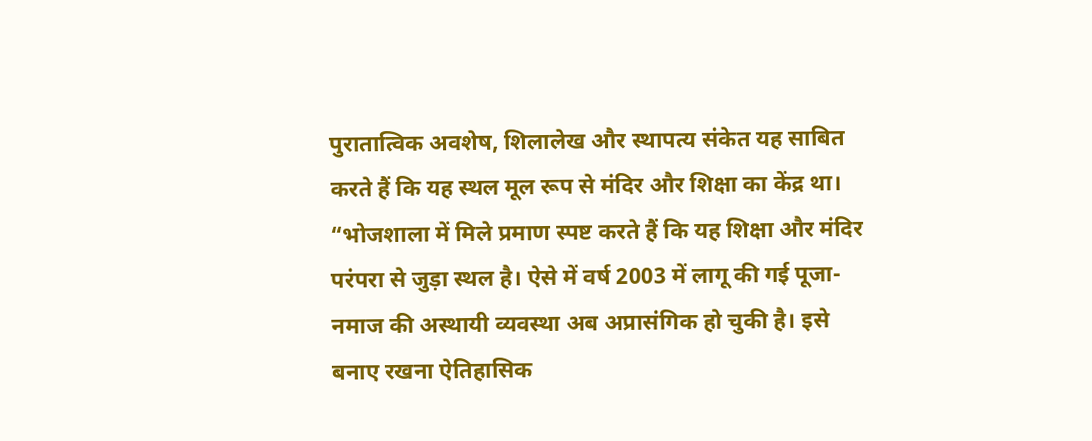पुरातात्विक अवशेष, शिलालेख और स्थापत्य संकेत यह साबित करते हैं कि यह स्थल मूल रूप से मंदिर और शिक्षा का केंद्र था।
“भोजशाला में मिले प्रमाण स्पष्ट करते हैं कि यह शिक्षा और मंदिर परंपरा से जुड़ा स्थल है। ऐसे में वर्ष 2003 में लागू की गई पूजा-नमाज की अस्थायी व्यवस्था अब अप्रासंगिक हो चुकी है। इसे बनाए रखना ऐतिहासिक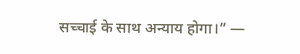सच्चाई के साथ अन्याय होगा।” —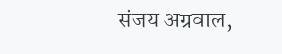संजय अग्रवाल,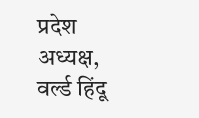प्रदेश अध्यक्ष, वर्ल्ड हिंदू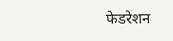फेडरेशन